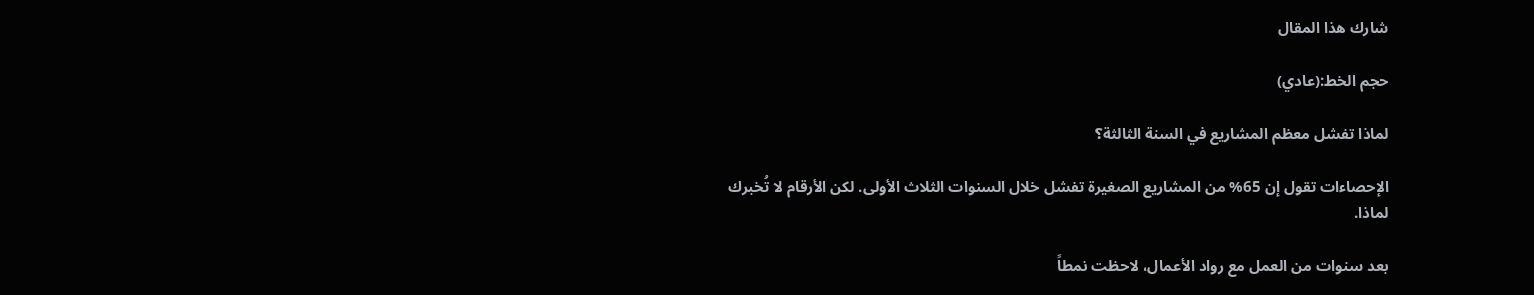شارك هذا المقال

حجم الخط:(عادي)

لماذا تفشل معظم المشاريع في السنة الثالثة؟

الإحصاءات تقول إن 65% من المشاريع الصغيرة تفشل خلال السنوات الثلاث الأولى. لكن الأرقام لا تُخبرك لماذا.

بعد سنوات من العمل مع رواد الأعمال، لاحظت نمطاً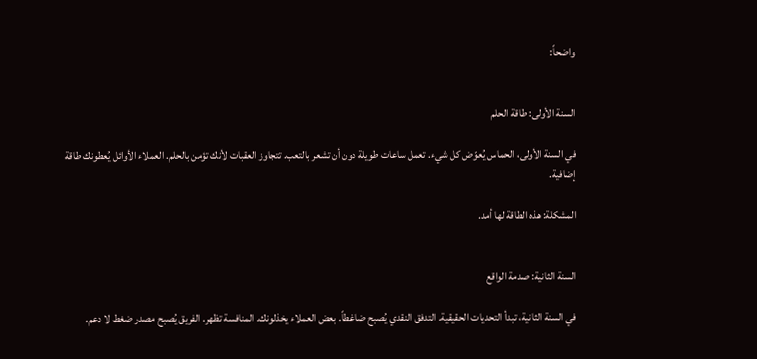واضحاً:


السنة الأولى: طاقة الحلم

في السنة الأولى، الحماس يُعوّض كل شيء. تعمل ساعات طويلة دون أن تشعر بالتعب. تتجاوز العقبات لأنك تؤمن بالحلم. العملاء الأوائل يُعطونك طاقة إضافية.

المشكلة: هذه الطاقة لها أمد.


السنة الثانية: صدمة الواقع

في السنة الثانية، تبدأ التحديات الحقيقية. التدفق النقدي يُصبح ضاغطاً. بعض العملاء يخذلونك. المنافسة تظهر. الفريق يُصبح مصدر ضغط لا دعم.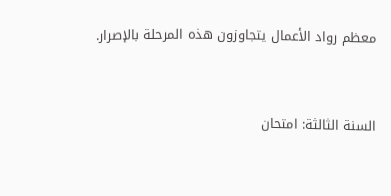معظم رواد الأعمال يتجاوزون هذه المرحلة بالإصرار.


السنة الثالثة: امتحان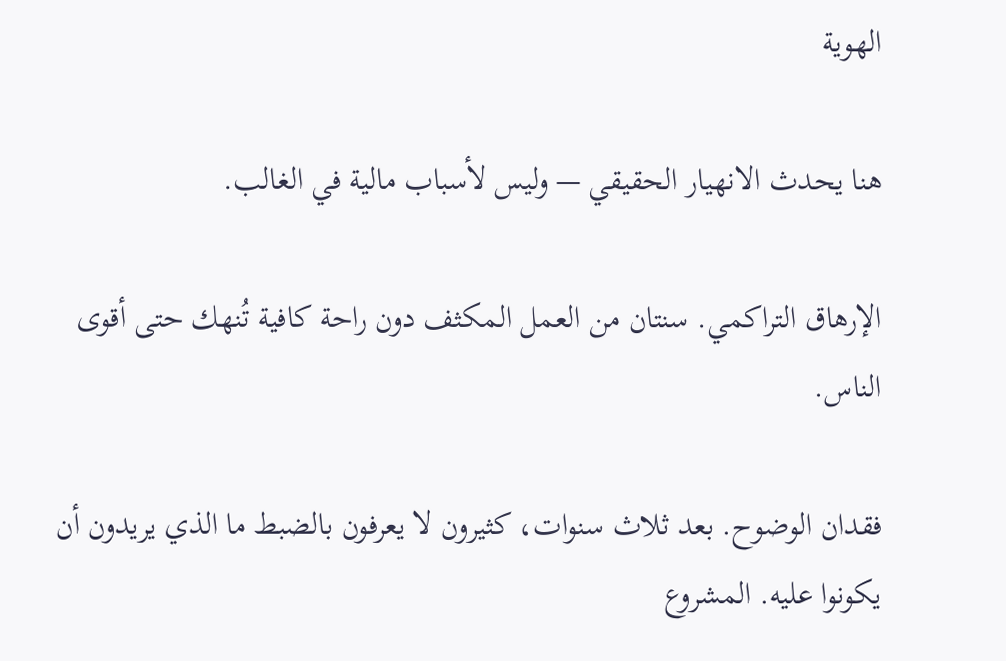الهوية

هنا يحدث الانهيار الحقيقي — وليس لأسباب مالية في الغالب.

الإرهاق التراكمي. سنتان من العمل المكثف دون راحة كافية تُنهك حتى أقوى الناس.

فقدان الوضوح. بعد ثلاث سنوات، كثيرون لا يعرفون بالضبط ما الذي يريدون أن يكونوا عليه. المشروع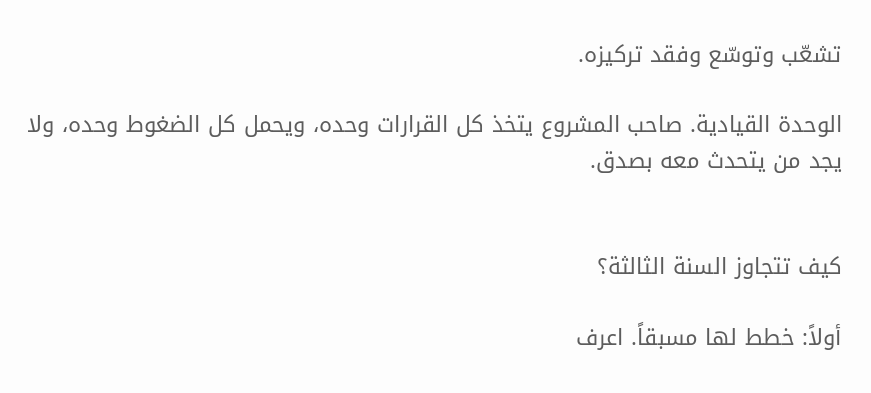تشعّب وتوسّع وفقد تركيزه.

الوحدة القيادية. صاحب المشروع يتخذ كل القرارات وحده، ويحمل كل الضغوط وحده، ولا يجد من يتحدث معه بصدق.


كيف تتجاوز السنة الثالثة؟

أولاً: خطط لها مسبقاً. اعرف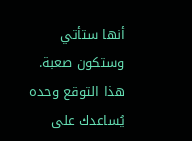أنها ستأتي وستكون صعبة. هذا التوقع وحده يُساعدك على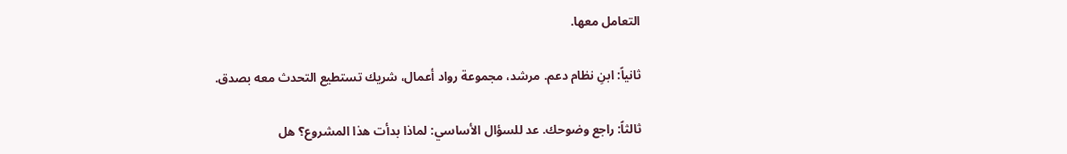التعامل معها.

ثانياً: ابنِ نظام دعم. مرشد، مجموعة رواد أعمال، شريك تستطيع التحدث معه بصدق.

ثالثاً: راجع وضوحك. عد للسؤال الأساسي: لماذا بدأت هذا المشروع؟ هل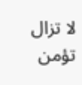لا تزال تؤمن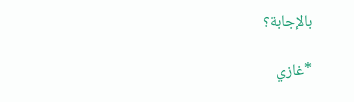بالإجابة؟

*غازي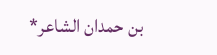بن حمدان الشاعر*